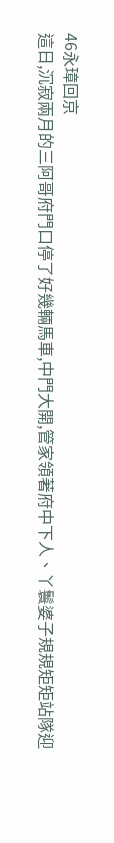46永璋回京
這日,沉寂兩月的三阿哥府門口停了好幾輛馬車,中門大開,管家領著府中下人、丫鬟婆子規規矩矩站隊迎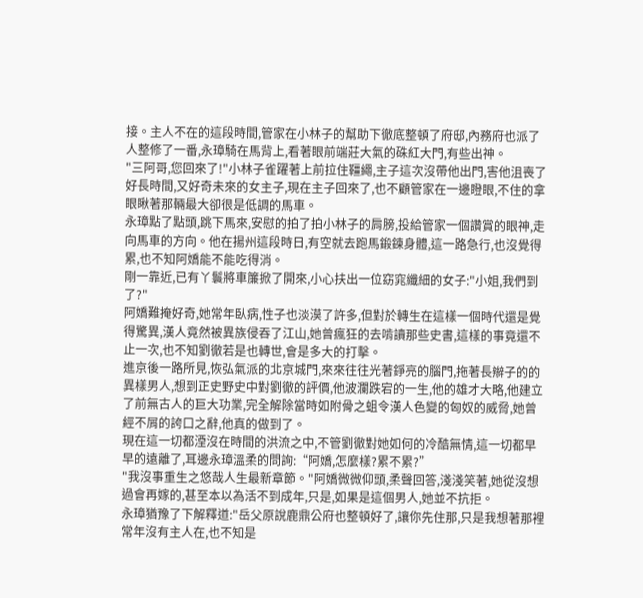接。主人不在的這段時間,管家在小林子的幫助下徹底整頓了府邸,內務府也派了人整修了一番,永璋騎在馬背上,看著眼前端莊大氣的硃紅大門,有些出神。
"三阿哥,您回來了!"小林子雀躍著上前拉住韁繩,主子這次沒帶他出門,害他沮喪了好長時間,又好奇未來的女主子,現在主子回來了,也不顧管家在一邊瞪眼,不住的拿眼瞅著那輛最大卻很是低調的馬車。
永璋點了點頭,跳下馬來,安慰的拍了拍小林子的肩膀,投給管家一個讚賞的眼神,走向馬車的方向。他在揚州這段時日,有空就去跑馬鍛鍊身體,這一路急行,也沒覺得累,也不知阿嬌能不能吃得消。
剛一靠近,已有丫鬟將車簾掀了開來,小心扶出一位窈窕纖細的女子:"小姐,我們到了?"
阿嬌難掩好奇,她常年臥病,性子也淡漠了許多,但對於轉生在這樣一個時代還是覺得驚異,漢人竟然被異族侵吞了江山,她曾瘋狂的去啃讀那些史書,這樣的事竟還不止一次,也不知劉徹若是也轉世,會是多大的打擊。
進京後一路所見,恢弘氣派的北京城門,來來往往光著錚亮的腦門,拖著長辮子的的異樣男人,想到正史野史中對劉徹的評價,他波瀾跌宕的一生,他的雄才大略,他建立了前無古人的巨大功業,完全解除當時如附骨之蛆令漢人色變的匈奴的威脅,她曾經不屑的誇口之辭,他真的做到了。
現在這一切都湮沒在時間的洪流之中,不管劉徹對她如何的冷酷無情,這一切都早早的遠離了,耳邊永璋溫柔的問詢:“阿嬌,怎麼樣?累不累?”
"我沒事重生之悠哉人生最新章節。"阿嬌微微仰頭,柔聲回答,淺淺笑著,她從沒想過會再嫁的,甚至本以為活不到成年,只是,如果是這個男人,她並不抗拒。
永璋猶豫了下解釋道:"岳父原說鹿鼎公府也整頓好了,讓你先住那,只是我想著那裡常年沒有主人在,也不知是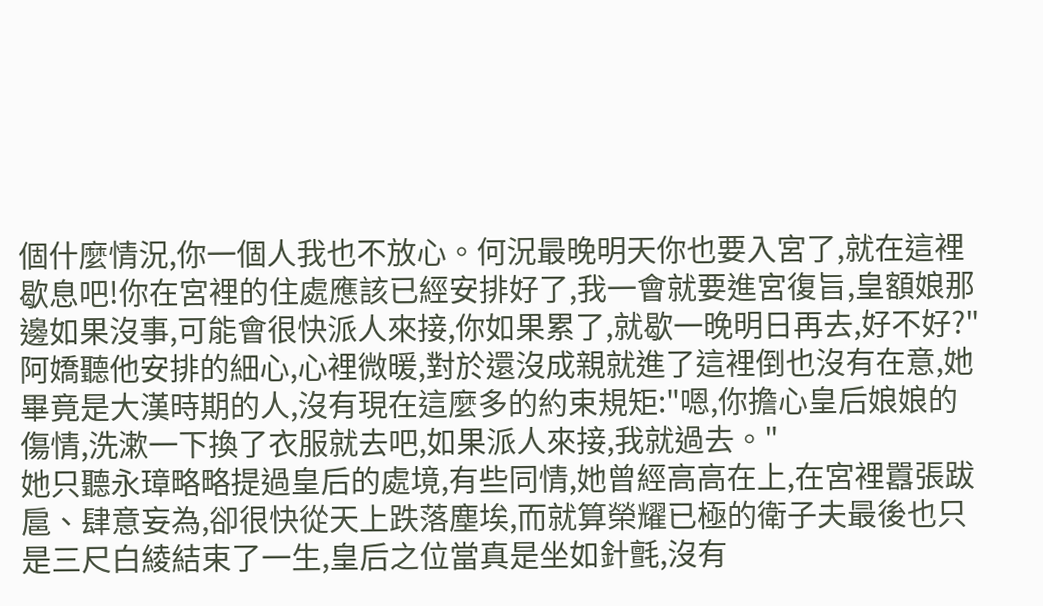個什麼情況,你一個人我也不放心。何況最晚明天你也要入宮了,就在這裡歇息吧!你在宮裡的住處應該已經安排好了,我一會就要進宮復旨,皇額娘那邊如果沒事,可能會很快派人來接,你如果累了,就歇一晚明日再去,好不好?"
阿嬌聽他安排的細心,心裡微暖,對於還沒成親就進了這裡倒也沒有在意,她畢竟是大漢時期的人,沒有現在這麼多的約束規矩:"嗯,你擔心皇后娘娘的傷情,洗漱一下換了衣服就去吧,如果派人來接,我就過去。"
她只聽永璋略略提過皇后的處境,有些同情,她曾經高高在上,在宮裡囂張跋扈、肆意妄為,卻很快從天上跌落塵埃,而就算榮耀已極的衛子夫最後也只是三尺白綾結束了一生,皇后之位當真是坐如針氈,沒有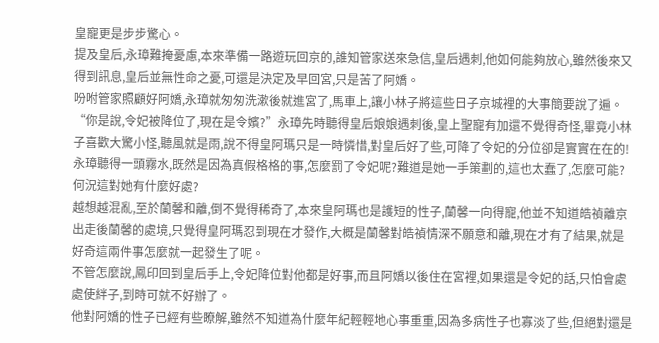皇寵更是步步驚心。
提及皇后,永璋難掩憂慮,本來準備一路遊玩回京的,誰知管家送來急信,皇后遇刺,他如何能夠放心,雖然後來又得到訊息,皇后並無性命之憂,可還是決定及早回宮,只是苦了阿嬌。
吩咐管家照顧好阿嬌,永璋就匆匆洗漱後就進宮了,馬車上,讓小林子將這些日子京城裡的大事簡要說了遍。
“你是說,令妃被降位了,現在是令嬪?”永璋先時聽得皇后娘娘遇刺後,皇上聖寵有加還不覺得奇怪,畢竟小林子喜歡大驚小怪,聽風就是雨,說不得皇阿瑪只是一時憐惜,對皇后好了些,可降了令妃的分位卻是實實在在的!
永璋聽得一頭霧水,既然是因為真假格格的事,怎麼罰了令妃呢?難道是她一手策劃的,這也太蠢了,怎麼可能?何況這對她有什麼好處?
越想越混亂,至於蘭馨和離,倒不覺得稀奇了,本來皇阿瑪也是護短的性子,蘭馨一向得寵,他並不知道皓禎離京出走後蘭馨的處境,只覺得皇阿瑪忍到現在才發作,大概是蘭馨對皓禎情深不願意和離,現在才有了結果,就是好奇這兩件事怎麼就一起發生了呢。
不管怎麼說,鳳印回到皇后手上,令妃降位對他都是好事,而且阿嬌以後住在宮裡,如果還是令妃的話,只怕會處處使絆子,到時可就不好辦了。
他對阿嬌的性子已經有些瞭解,雖然不知道為什麼年紀輕輕地心事重重,因為多病性子也寡淡了些,但絕對還是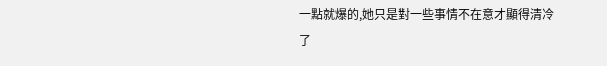一點就爆的,她只是對一些事情不在意才顯得清冷了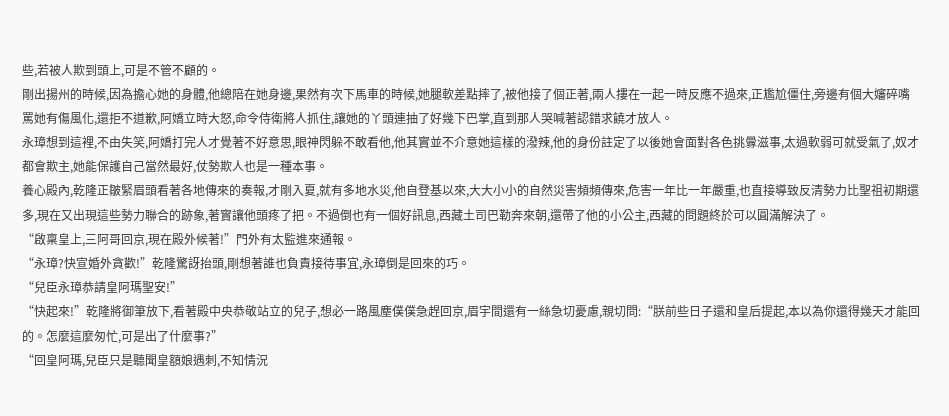些,若被人欺到頭上,可是不管不顧的。
剛出揚州的時候,因為擔心她的身體,他總陪在她身邊,果然有次下馬車的時候,她腿軟差點摔了,被他接了個正著,兩人摟在一起一時反應不過來,正尷尬僵住,旁邊有個大嬸碎嘴罵她有傷風化,還拒不道歉,阿嬌立時大怒,命令侍衛將人抓住,讓她的丫頭連抽了好幾下巴掌,直到那人哭喊著認錯求饒才放人。
永璋想到這裡,不由失笑,阿嬌打完人才覺著不好意思,眼神閃躲不敢看他,他其實並不介意她這樣的潑辣,他的身份註定了以後她會面對各色挑釁滋事,太過軟弱可就受氣了,奴才都會欺主,她能保護自己當然最好,仗勢欺人也是一種本事。
養心殿內,乾隆正皺緊眉頭看著各地傳來的奏報,才剛入夏,就有多地水災,他自登基以來,大大小小的自然災害頻頻傳來,危害一年比一年嚴重,也直接導致反清勢力比聖祖初期還多,現在又出現這些勢力聯合的跡象,著實讓他頭疼了把。不過倒也有一個好訊息,西藏土司巴勒奔來朝,還帶了他的小公主,西藏的問題終於可以圓滿解決了。
“啟稟皇上,三阿哥回京,現在殿外候著!”門外有太監進來通報。
“永璋?快宣婚外貪歡!”乾隆驚訝抬頭,剛想著誰也負責接待事宜,永璋倒是回來的巧。
“兒臣永璋恭請皇阿瑪聖安!”
“快起來!”乾隆將御筆放下,看著殿中央恭敬站立的兒子,想必一路風塵僕僕急趕回京,眉宇間還有一絲急切憂慮,親切問:“朕前些日子還和皇后提起,本以為你還得幾天才能回的。怎麼這麼匆忙,可是出了什麼事?”
“回皇阿瑪,兒臣只是聽聞皇額娘遇刺,不知情況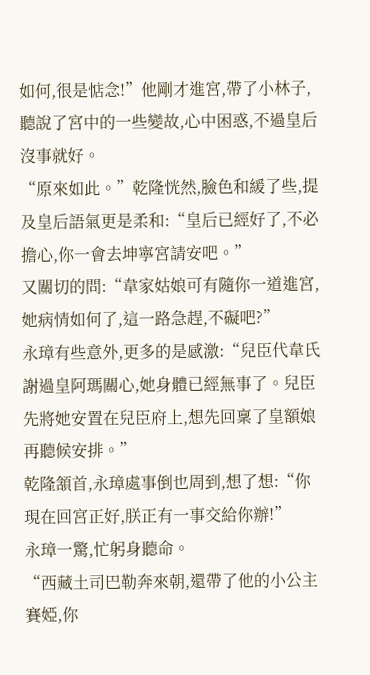如何,很是惦念!”他剛才進宮,帶了小林子,聽說了宮中的一些變故,心中困惑,不過皇后沒事就好。
“原來如此。”乾隆恍然,臉色和緩了些,提及皇后語氣更是柔和:“皇后已經好了,不必擔心,你一會去坤寧宮請安吧。”
又關切的問:“韋家姑娘可有隨你一道進宮,她病情如何了,這一路急趕,不礙吧?”
永璋有些意外,更多的是感激:“兒臣代韋氏謝過皇阿瑪關心,她身體已經無事了。兒臣先將她安置在兒臣府上,想先回稟了皇額娘再聽候安排。”
乾隆頷首,永璋處事倒也周到,想了想:“你現在回宮正好,朕正有一事交給你辦!”
永璋一驚,忙躬身聽命。
“西藏土司巴勒奔來朝,還帶了他的小公主賽婭,你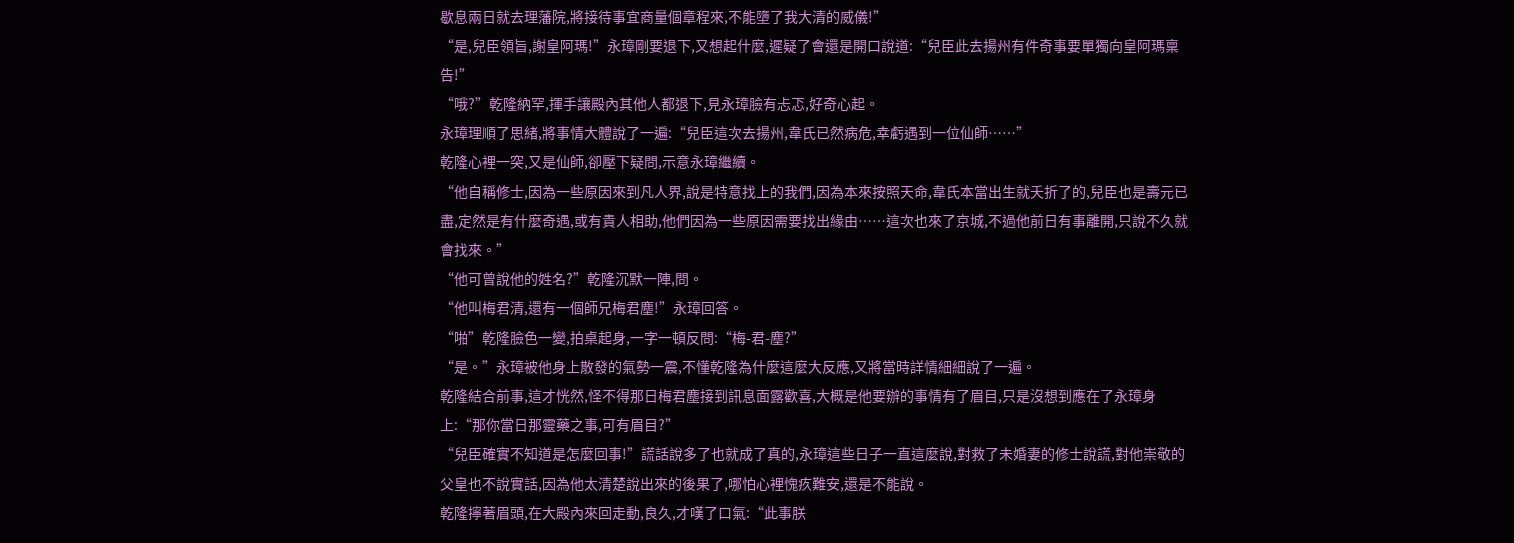歇息兩日就去理藩院,將接待事宜商量個章程來,不能墮了我大清的威儀!”
“是,兒臣領旨,謝皇阿瑪!”永璋剛要退下,又想起什麼,遲疑了會還是開口說道:“兒臣此去揚州有件奇事要單獨向皇阿瑪稟告!”
“哦?”乾隆納罕,揮手讓殿內其他人都退下,見永璋臉有忐忑,好奇心起。
永璋理順了思緒,將事情大體說了一遍:“兒臣這次去揚州,韋氏已然病危,幸虧遇到一位仙師……”
乾隆心裡一突,又是仙師,卻壓下疑問,示意永璋繼續。
“他自稱修士,因為一些原因來到凡人界,說是特意找上的我們,因為本來按照天命,韋氏本當出生就夭折了的,兒臣也是壽元已盡,定然是有什麼奇遇,或有貴人相助,他們因為一些原因需要找出緣由……這次也來了京城,不過他前日有事離開,只說不久就會找來。”
“他可曾說他的姓名?”乾隆沉默一陣,問。
“他叫梅君清,還有一個師兄梅君塵!”永璋回答。
“啪”乾隆臉色一變,拍桌起身,一字一頓反問:“梅-君-塵?”
“是。”永璋被他身上散發的氣勢一震,不懂乾隆為什麼這麼大反應,又將當時詳情細細說了一遍。
乾隆結合前事,這才恍然,怪不得那日梅君塵接到訊息面露歡喜,大概是他要辦的事情有了眉目,只是沒想到應在了永璋身上:“那你當日那靈藥之事,可有眉目?”
“兒臣確實不知道是怎麼回事!”謊話說多了也就成了真的,永璋這些日子一直這麼說,對救了未婚妻的修士說謊,對他崇敬的父皇也不說實話,因為他太清楚說出來的後果了,哪怕心裡愧疚難安,還是不能說。
乾隆擰著眉頭,在大殿內來回走動,良久,才嘆了口氣:“此事朕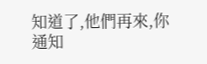知道了,他們再來,你通知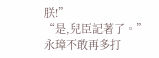朕!”
“是,兒臣記著了。”
永璋不敢再多打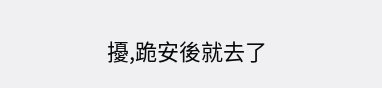擾,跪安後就去了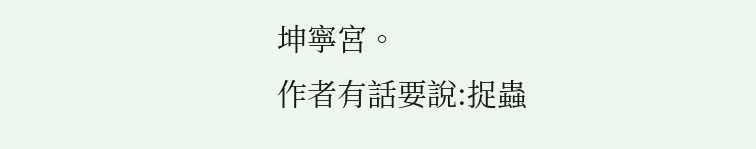坤寧宮。
作者有話要說:捉蟲